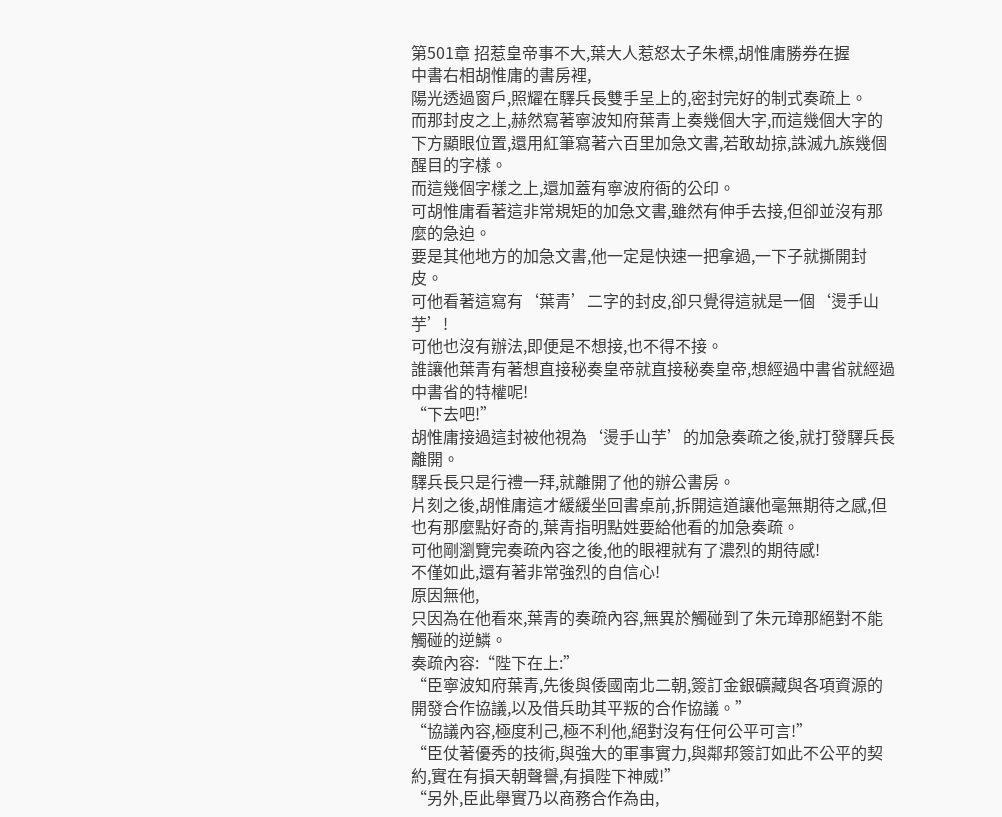第501章 招惹皇帝事不大,葉大人惹怒太子朱標,胡惟庸勝券在握
中書右相胡惟庸的書房裡,
陽光透過窗戶,照耀在驛兵長雙手呈上的,密封完好的制式奏疏上。
而那封皮之上,赫然寫著寧波知府葉青上奏幾個大字,而這幾個大字的下方顯眼位置,還用紅筆寫著六百里加急文書,若敢劫掠,誅滅九族幾個醒目的字樣。
而這幾個字樣之上,還加蓋有寧波府衙的公印。
可胡惟庸看著這非常規矩的加急文書,雖然有伸手去接,但卻並沒有那麼的急迫。
要是其他地方的加急文書,他一定是快速一把拿過,一下子就撕開封皮。
可他看著這寫有‘葉青’二字的封皮,卻只覺得這就是一個‘燙手山芋’!
可他也沒有辦法,即便是不想接,也不得不接。
誰讓他葉青有著想直接秘奏皇帝就直接秘奏皇帝,想經過中書省就經過中書省的特權呢!
“下去吧!”
胡惟庸接過這封被他視為‘燙手山芋’的加急奏疏之後,就打發驛兵長離開。
驛兵長只是行禮一拜,就離開了他的辦公書房。
片刻之後,胡惟庸這才緩緩坐回書桌前,拆開這道讓他毫無期待之感,但也有那麼點好奇的,葉青指明點姓要給他看的加急奏疏。
可他剛瀏覽完奏疏內容之後,他的眼裡就有了濃烈的期待感!
不僅如此,還有著非常強烈的自信心!
原因無他,
只因為在他看來,葉青的奏疏內容,無異於觸碰到了朱元璋那絕對不能觸碰的逆鱗。
奏疏內容:“陛下在上:”
“臣寧波知府葉青,先後與倭國南北二朝,簽訂金銀礦藏與各項資源的開發合作協議,以及借兵助其平叛的合作協議。”
“協議內容,極度利己,極不利他,絕對沒有任何公平可言!”
“臣仗著優秀的技術,與強大的軍事實力,與鄰邦簽訂如此不公平的契約,實在有損天朝聲譽,有損陛下神威!”
“另外,臣此舉實乃以商務合作為由,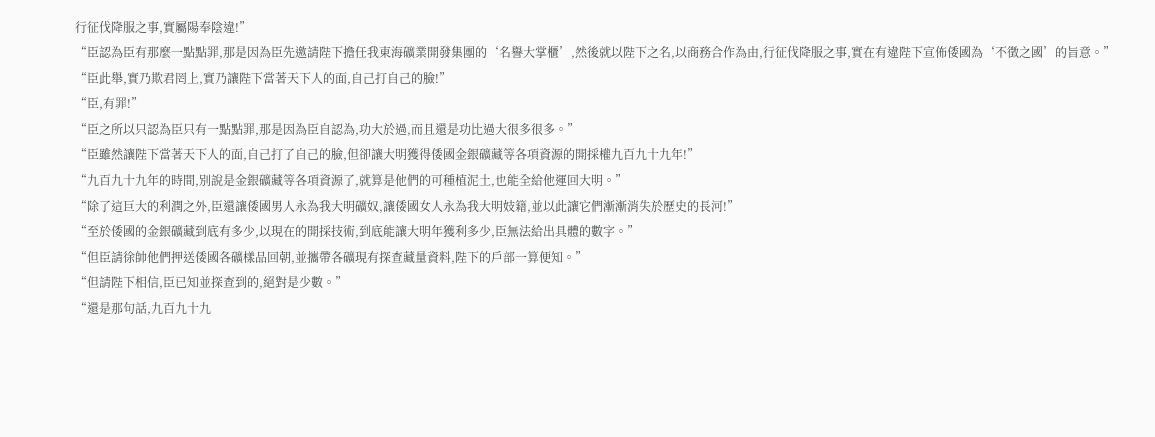行征伐降服之事,實屬陽奉陰違!”
“臣認為臣有那麼一點點罪,那是因為臣先邀請陛下擔任我東海礦業開發集團的‘名譽大掌櫃’,然後就以陛下之名,以商務合作為由,行征伐降服之事,實在有違陛下宣佈倭國為‘不徵之國’的旨意。”
“臣此舉,實乃欺君罔上,實乃讓陛下當著天下人的面,自己打自己的臉!”
“臣,有罪!”
“臣之所以只認為臣只有一點點罪,那是因為臣自認為,功大於過,而且還是功比過大很多很多。”
“臣雖然讓陛下當著天下人的面,自己打了自己的臉,但卻讓大明獲得倭國金銀礦藏等各項資源的開採權九百九十九年!”
“九百九十九年的時間,別說是金銀礦藏等各項資源了,就算是他們的可種植泥土,也能全給他運回大明。”
“除了這巨大的利潤之外,臣還讓倭國男人永為我大明礦奴,讓倭國女人永為我大明妓籍,並以此讓它們漸漸消失於歷史的長河!”
“至於倭國的金銀礦藏到底有多少,以現在的開採技術,到底能讓大明年獲利多少,臣無法給出具體的數字。”
“但臣請徐帥他們押送倭國各礦樣品回朝,並攜帶各礦現有探查藏量資料,陛下的戶部一算便知。”
“但請陛下相信,臣已知並探查到的,絕對是少數。”
“還是那句話,九百九十九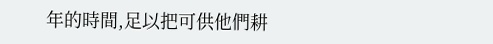年的時間,足以把可供他們耕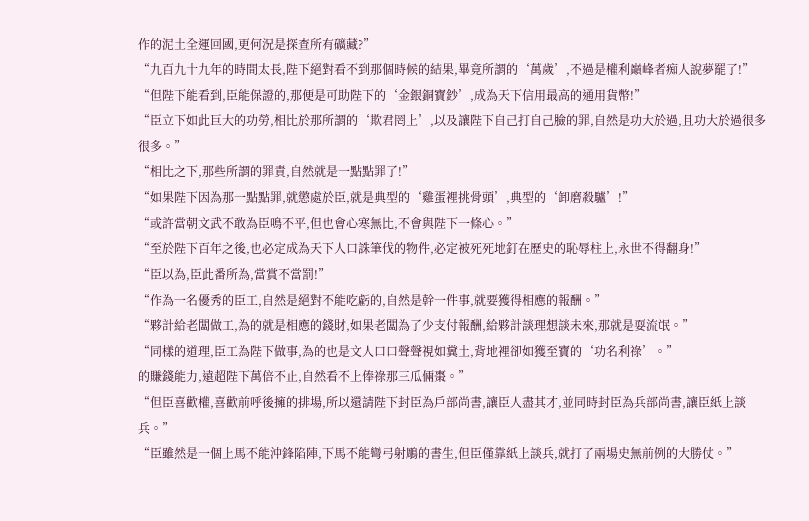作的泥土全運回國,更何況是探查所有礦藏?”
“九百九十九年的時間太長,陛下絕對看不到那個時候的結果,畢竟所謂的‘萬歲’,不過是權利巔峰者痴人說夢罷了!”
“但陛下能看到,臣能保證的,那便是可助陛下的‘金銀銅寶鈔’,成為天下信用最高的通用貨幣!”
“臣立下如此巨大的功勞,相比於那所謂的‘欺君罔上’,以及讓陛下自己打自己臉的罪,自然是功大於過,且功大於過很多很多。”
“相比之下,那些所謂的罪責,自然就是一點點罪了!”
“如果陛下因為那一點點罪,就懲處於臣,就是典型的‘雞蛋裡挑骨頭’,典型的‘卸磨殺驢’!”
“或許當朝文武不敢為臣鳴不平,但也會心寒無比,不會與陛下一條心。”
“至於陛下百年之後,也必定成為天下人口誅筆伐的物件,必定被死死地釘在歷史的恥辱柱上,永世不得翻身!”
“臣以為,臣此番所為,當賞不當罰!”
“作為一名優秀的臣工,自然是絕對不能吃虧的,自然是幹一件事,就要獲得相應的報酬。”
“夥計給老闆做工,為的就是相應的錢財,如果老闆為了少支付報酬,給夥計談理想談未來,那就是耍流氓。”
“同樣的道理,臣工為陛下做事,為的也是文人口口聲聲視如糞土,背地裡卻如獲至寶的‘功名利祿’。”
的賺錢能力,遠超陛下萬倍不止,自然看不上俸祿那三瓜倆棗。”
“但臣喜歡權,喜歡前呼後擁的排場,所以還請陛下封臣為戶部尚書,讓臣人盡其才,並同時封臣為兵部尚書,讓臣紙上談兵。”
“臣雖然是一個上馬不能沖鋒陷陣,下馬不能彎弓射鵰的書生,但臣僅靠紙上談兵,就打了兩場史無前例的大勝仗。”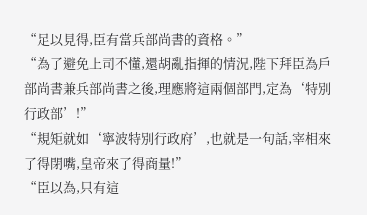“足以見得,臣有當兵部尚書的資格。”
“為了避免上司不懂,還胡亂指揮的情況,陛下拜臣為戶部尚書兼兵部尚書之後,理應將這兩個部門,定為‘特別行政部’!”
“規矩就如‘寧波特別行政府’,也就是一句話,宰相來了得閉嘴,皇帝來了得商量!”
“臣以為,只有這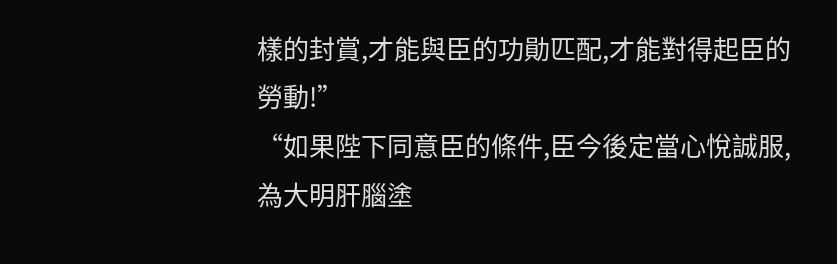樣的封賞,才能與臣的功勛匹配,才能對得起臣的勞動!”
“如果陛下同意臣的條件,臣今後定當心悅誠服,為大明肝腦塗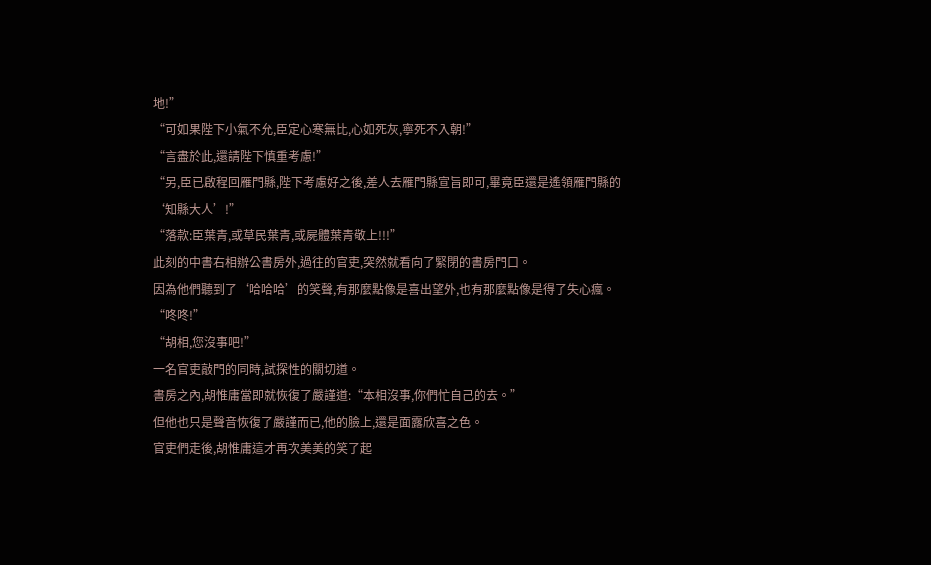地!”
“可如果陛下小氣不允,臣定心寒無比,心如死灰,寧死不入朝!”
“言盡於此,還請陛下慎重考慮!”
“另,臣已啟程回雁門縣,陛下考慮好之後,差人去雁門縣宣旨即可,畢竟臣還是遙領雁門縣的‘知縣大人’!”
“落款:臣葉青,或草民葉青,或屍體葉青敬上!!!”
此刻的中書右相辦公書房外,過往的官吏,突然就看向了緊閉的書房門口。
因為他們聽到了‘哈哈哈’的笑聲,有那麼點像是喜出望外,也有那麼點像是得了失心瘋。
“咚咚!”
“胡相,您沒事吧!”
一名官吏敲門的同時,試探性的關切道。
書房之內,胡惟庸當即就恢復了嚴謹道:“本相沒事,你們忙自己的去。”
但他也只是聲音恢復了嚴謹而已,他的臉上,還是面露欣喜之色。
官吏們走後,胡惟庸這才再次美美的笑了起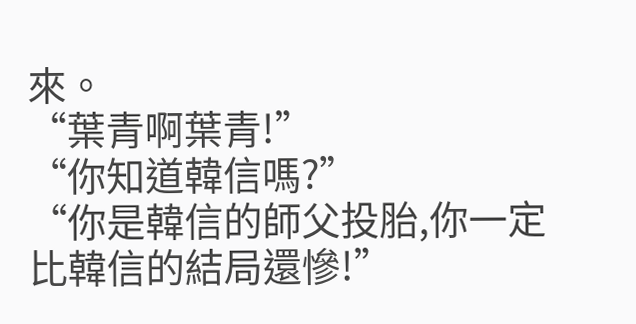來。
“葉青啊葉青!”
“你知道韓信嗎?”
“你是韓信的師父投胎,你一定比韓信的結局還慘!”